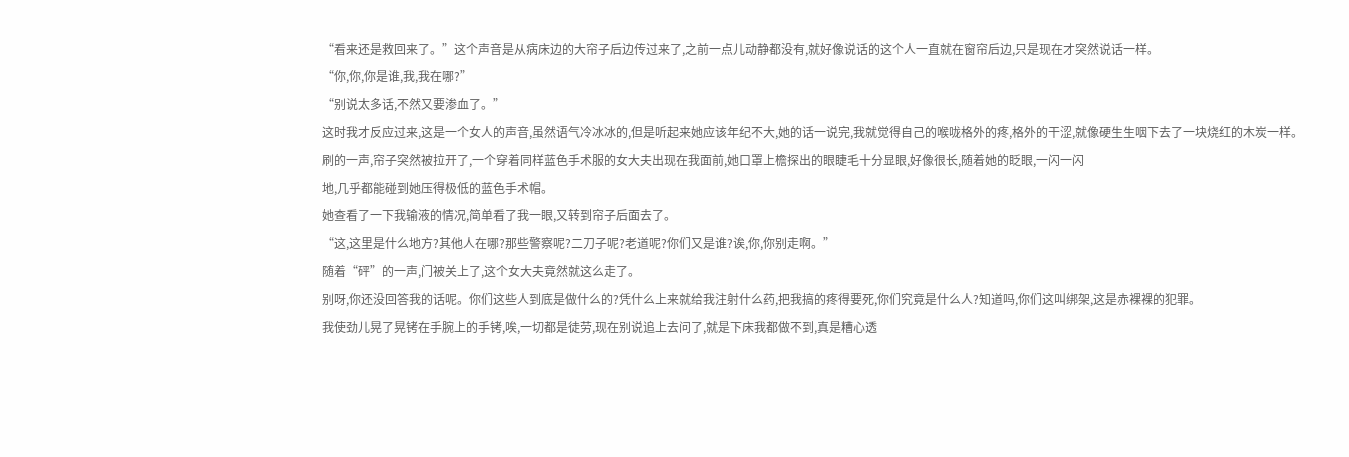“看来还是救回来了。”这个声音是从病床边的大帘子后边传过来了,之前一点儿动静都没有,就好像说话的这个人一直就在窗帘后边,只是现在才突然说话一样。
“你,你,你是谁,我,我在哪?”
“别说太多话,不然又要渗血了。”
这时我才反应过来,这是一个女人的声音,虽然语气冷冰冰的,但是听起来她应该年纪不大,她的话一说完,我就觉得自己的喉咙格外的疼,格外的干涩,就像硬生生咽下去了一块烧红的木炭一样。
刷的一声,帘子突然被拉开了,一个穿着同样蓝色手术服的女大夫出现在我面前,她口罩上檐探出的眼睫毛十分显眼,好像很长,随着她的眨眼,一闪一闪
地,几乎都能碰到她压得极低的蓝色手术帽。
她查看了一下我输液的情况,简单看了我一眼,又转到帘子后面去了。
“这,这里是什么地方?其他人在哪?那些警察呢?二刀子呢?老道呢?你们又是谁?诶,你,你别走啊。”
随着“砰”的一声,门被关上了,这个女大夫竟然就这么走了。
别呀,你还没回答我的话呢。你们这些人到底是做什么的?凭什么上来就给我注射什么药,把我搞的疼得要死,你们究竟是什么人?知道吗,你们这叫绑架,这是赤裸裸的犯罪。
我使劲儿晃了晃铐在手腕上的手铐,唉,一切都是徒劳,现在别说追上去问了,就是下床我都做不到,真是糟心透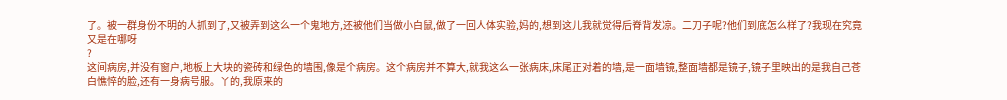了。被一群身份不明的人抓到了,又被弄到这么一个鬼地方,还被他们当做小白鼠,做了一回人体实验,妈的,想到这儿我就觉得后脊背发凉。二刀子呢?他们到底怎么样了?我现在究竟又是在哪呀
?
这间病房,并没有窗户,地板上大块的瓷砖和绿色的墙围,像是个病房。这个病房并不算大,就我这么一张病床,床尾正对着的墙,是一面墙镜,整面墙都是镜子,镜子里映出的是我自己苍白憔悴的脸,还有一身病号服。丫的,我原来的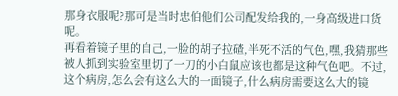那身衣服呢?那可是当时忠伯他们公司配发给我的,一身高级进口货呢。
再看着镜子里的自己,一脸的胡子拉碴,半死不活的气色,嘿,我猜那些被人抓到实验室里切了一刀的小白鼠应该也都是这种气色吧。不过,这个病房,怎么会有这么大的一面镜子,什么病房需要这么大的镜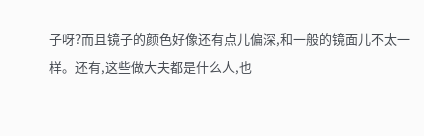子呀?而且镜子的颜色好像还有点儿偏深,和一般的镜面儿不太一样。还有,这些做大夫都是什么人,也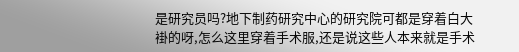是研究员吗?地下制药研究中心的研究院可都是穿着白大褂的呀,怎么这里穿着手术服,还是说这些人本来就是手术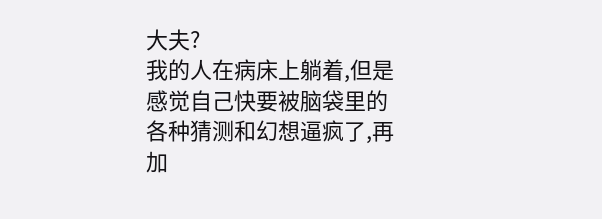大夫?
我的人在病床上躺着,但是感觉自己快要被脑袋里的各种猜测和幻想逼疯了,再加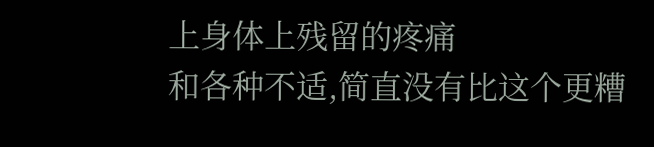上身体上残留的疼痛
和各种不适,简直没有比这个更糟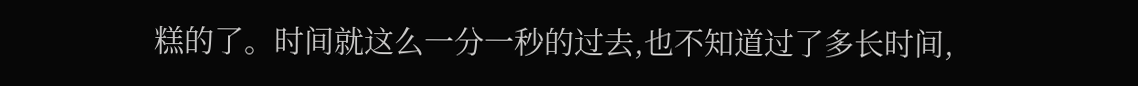糕的了。时间就这么一分一秒的过去,也不知道过了多长时间,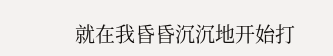就在我昏昏沉沉地开始打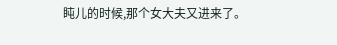盹儿的时候,那个女大夫又进来了。